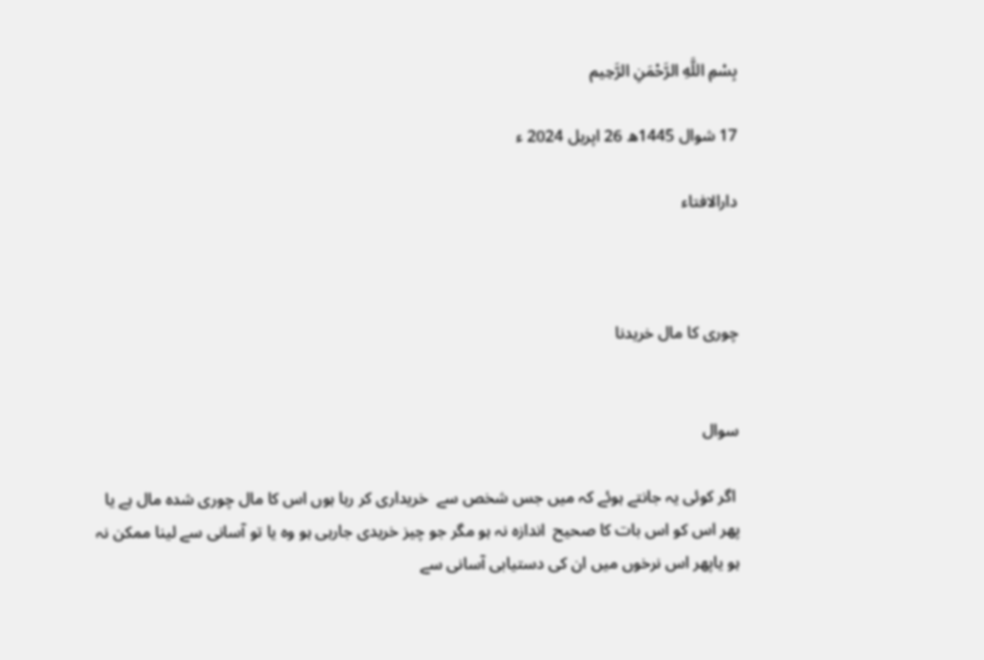بِسْمِ اللَّهِ الرَّحْمَنِ الرَّحِيم

17 شوال 1445ھ 26 اپریل 2024 ء

دارالافتاء



چوری کا مال خریدنا


سوال

 اگر کوئی یہ جانتے ہوئے کہ میں جس شخص سے  خریداری کر رہا ہوں اس کا مال چوری شدہ مال ہے یا پھر اس کو اس بات کا صحیح  اندازہ نہ ہو مگر جو چیز خریدی جارہی ہو وہ یا تو آسانی سے لینا ممکن نہ ہو یاپھر اس نرخوں میں ان کی دستیابی آسانی سے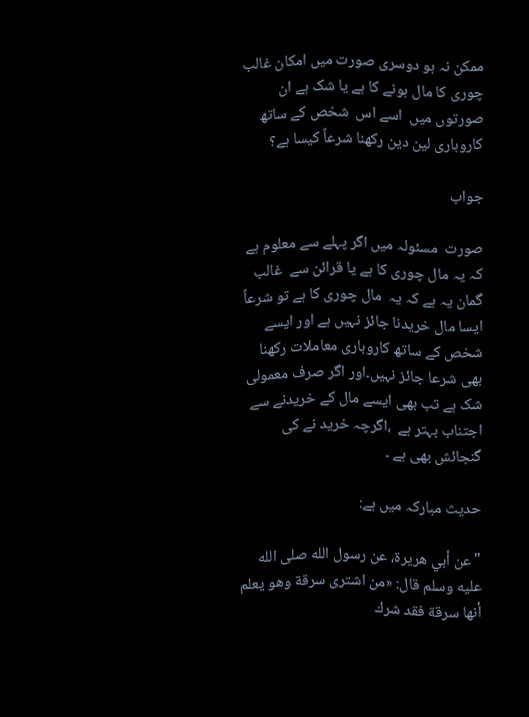ممکن نہ ہو دوسری صورت میں امکان غالب چوری کا مال ہونے کا ہے یا شک ہے ان صورتوں میں  اسے اس  شخص کے ساتھ کاروباری لین دین رکھنا شرعاً کیسا ہے؟

جواب

صورت  مسئولہ میں اگر پہلے سے معلوم ہے کہ یہ مال چوری کا ہے یا قرائن سے  غالب گمان یہ ہے کہ یہ  مال چوری کا ہے تو شرعاً ایسا مال خریدنا جائز نہیں ہے اور ایسے شخص کے ساتھ کاروباری معاملات رکھنا بھی شرعا جائز نہیں۔اور اگر صرف معمولی  شک ہے تب بھی ایسے مال کے خریدنے سے اجتناب بہتر ہے  ،اگرچہ خرید نے کی گنجائش بھی ہے ۔

حدیث مبارکہ میں ہے:

"عن أبي هريرة، عن رسول الله صلى الله عليه وسلم قال: «من ‌اشترى ‌سرقة وهو يعلم أنها سرقة فقد شرك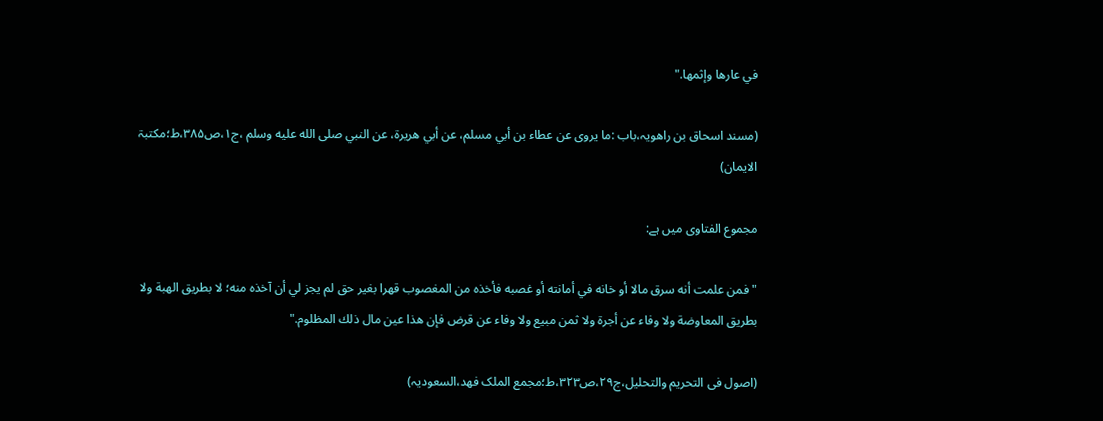في عارها وإثمها."

(مسند اسحاق بن راھویہ،‌‌باب :ما يروى عن عطاء بن أبي مسلم، عن أبي هريرة، عن النبي صلى الله عليه وسلم ،ج۱،ص۳۸۵،ط؛مکتبۃ الایمان)

مجموع الفتاوی میں ہے:

"فمن علمت ‌أنه ‌سرق مالا أو خانه في أمانته أو غصبه فأخذه من المغصوب قهرا بغير حق لم يجز لي أن آخذه منه؛ لا بطريق الهبة ولا بطريق المعاوضة ولا وفاء عن أجرة ولا ثمن مبيع ولا وفاء عن قرض فإن هذا عين مال ذلك المظلوم."

(اصول فی التحریم والتحلیل،ج۲۹،ص۳۲۳،ط؛مجمع الملک فھد،السعودیہ)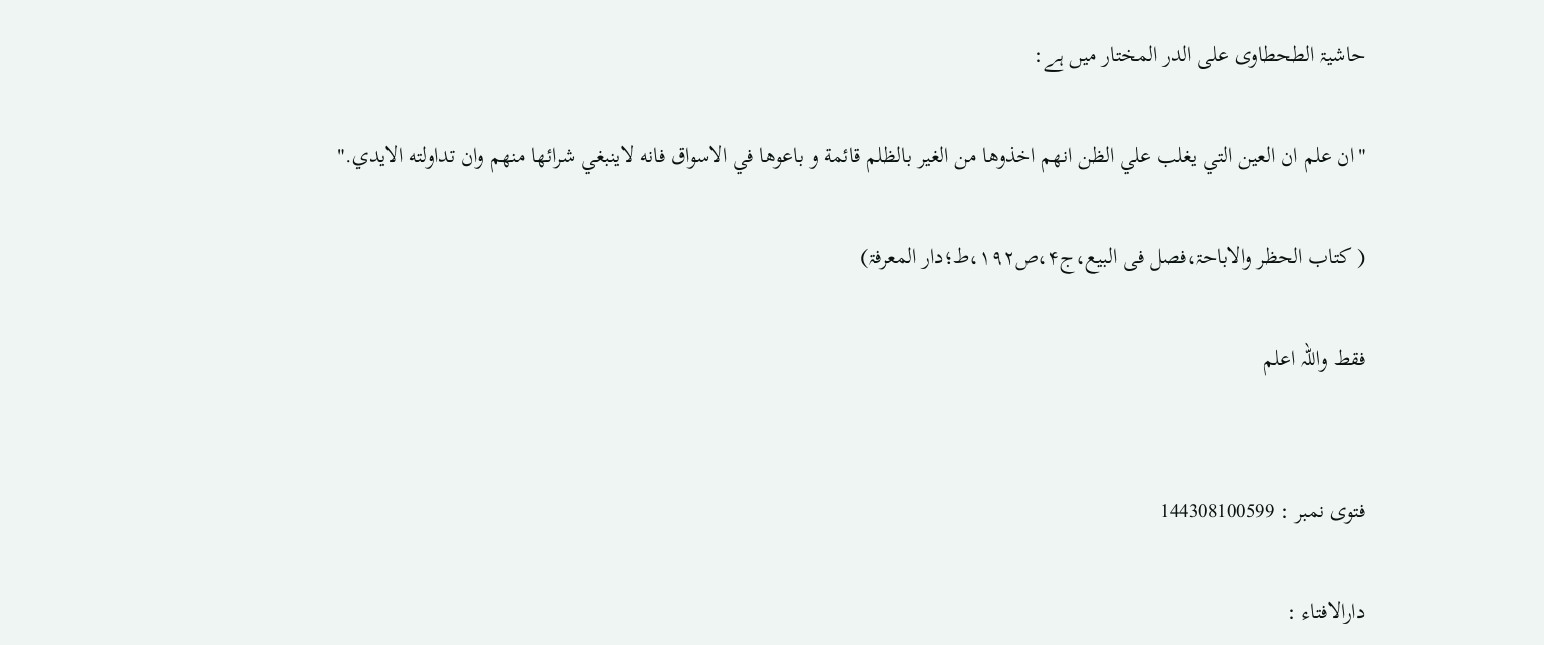حاشیۃ الطحطاوی علی الدر المختار میں ہے:

"ان علم ان العين التي يغلب علي الظن انهم اخذوها من الغير بالظلم قائمة و باعوها في الاسواق فانه لاينبغي شرائها منهم وان تداولته الايدي."

( کتاب الحظر والاباحۃ،فصل فی البیع،ج۴،ص۱۹۲،ط؛دار المعرفۃ)

فقط واللہ اعلم


فتوی نمبر : 144308100599

دارالافتاء :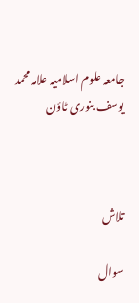جامعہ علوم اسلامیہ علامہ محمد یوسف بنوری ٹاؤن



تلاش

سوال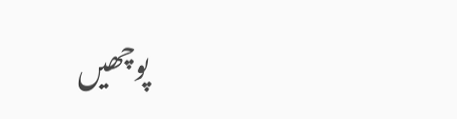پوچھیں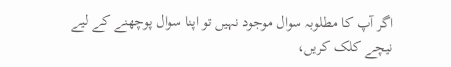اگر آپ کا مطلوبہ سوال موجود نہیں تو اپنا سوال پوچھنے کے لیے نیچے کلک کریں،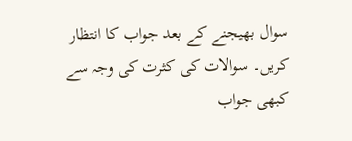سوال بھیجنے کے بعد جواب کا انتظار کریں۔ سوالات کی کثرت کی وجہ سے کبھی جواب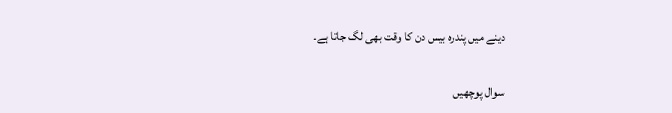دینے میں پندرہ بیس دن کا وقت بھی لگ جاتا ہے۔

سوال پوچھیں